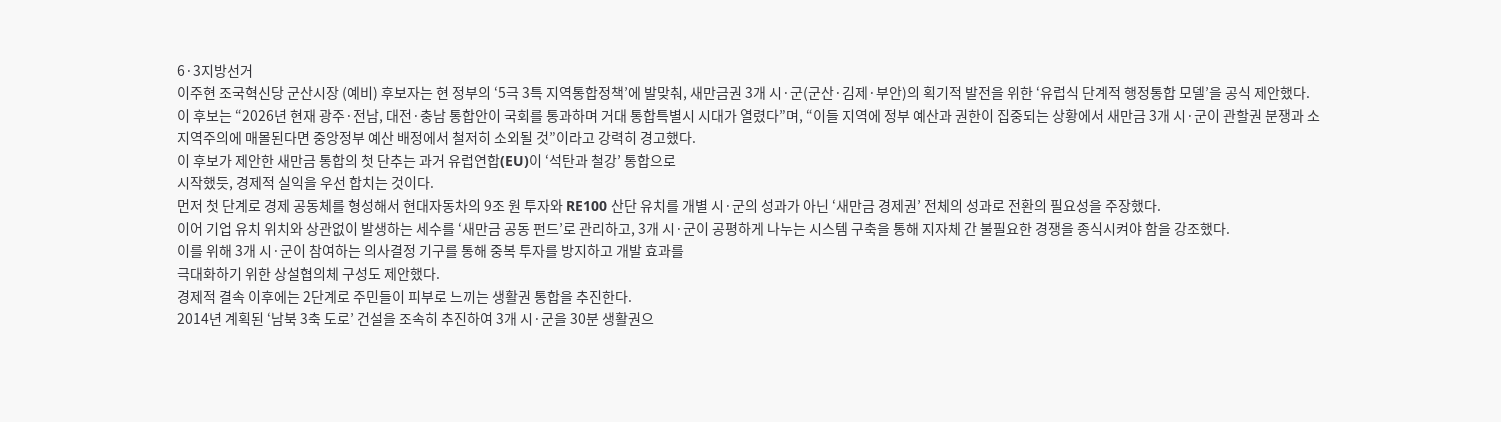6·3지방선거
이주현 조국혁신당 군산시장 (예비) 후보자는 현 정부의 ‘5극 3특 지역통합정책’에 발맞춰, 새만금권 3개 시·군(군산·김제·부안)의 획기적 발전을 위한 ‘유럽식 단계적 행정통합 모델’을 공식 제안했다.
이 후보는 “2026년 현재 광주·전남, 대전·충남 통합안이 국회를 통과하며 거대 통합특별시 시대가 열렸다”며, “이들 지역에 정부 예산과 권한이 집중되는 상황에서 새만금 3개 시·군이 관할권 분쟁과 소지역주의에 매몰된다면 중앙정부 예산 배정에서 철저히 소외될 것”이라고 강력히 경고했다.
이 후보가 제안한 새만금 통합의 첫 단추는 과거 유럽연합(EU)이 ‘석탄과 철강’ 통합으로
시작했듯, 경제적 실익을 우선 합치는 것이다.
먼저 첫 단계로 경제 공동체를 형성해서 현대자동차의 9조 원 투자와 RE100 산단 유치를 개별 시·군의 성과가 아닌 ‘새만금 경제권’ 전체의 성과로 전환의 필요성을 주장했다.
이어 기업 유치 위치와 상관없이 발생하는 세수를 ‘새만금 공동 펀드’로 관리하고, 3개 시·군이 공평하게 나누는 시스템 구축을 통해 지자체 간 불필요한 경쟁을 종식시켜야 함을 강조했다.
이를 위해 3개 시·군이 참여하는 의사결정 기구를 통해 중복 투자를 방지하고 개발 효과를
극대화하기 위한 상설협의체 구성도 제안했다.
경제적 결속 이후에는 2단계로 주민들이 피부로 느끼는 생활권 통합을 추진한다.
2014년 계획된 ‘남북 3축 도로’ 건설을 조속히 추진하여 3개 시·군을 30분 생활권으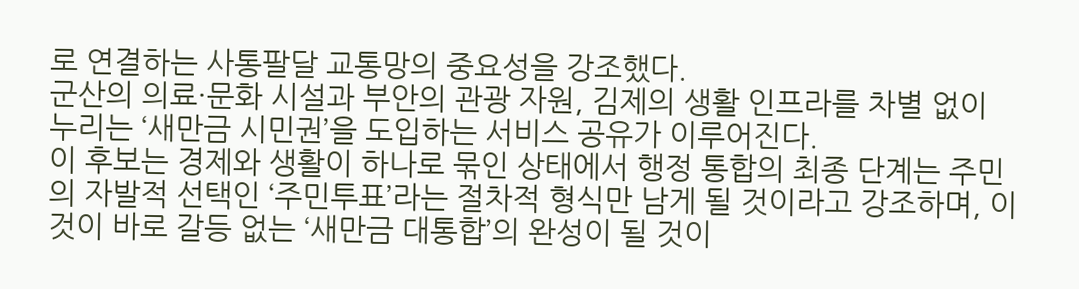로 연결하는 사통팔달 교통망의 중요성을 강조했다.
군산의 의료·문화 시설과 부안의 관광 자원, 김제의 생활 인프라를 차별 없이 누리는 ‘새만금 시민권’을 도입하는 서비스 공유가 이루어진다.
이 후보는 경제와 생활이 하나로 묶인 상태에서 행정 통합의 최종 단계는 주민의 자발적 선택인 ‘주민투표’라는 절차적 형식만 남게 될 것이라고 강조하며, 이것이 바로 갈등 없는 ‘새만금 대통합’의 완성이 될 것이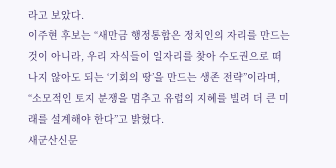라고 보았다.
이주현 후보는 “새만금 행정통합은 정치인의 자리를 만드는 것이 아니라, 우리 자식들이 일자리를 찾아 수도권으로 떠나지 않아도 되는 ‘기회의 땅’을 만드는 생존 전략”이라며, “소모적인 토지 분쟁을 멈추고 유럽의 지혜를 빌려 더 큰 미래를 설계해야 한다”고 밝혔다.
새군산신문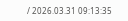/ 2026.03.31 09:13:35